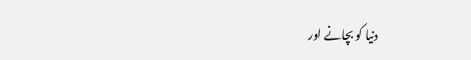دنیا کو بچانے اور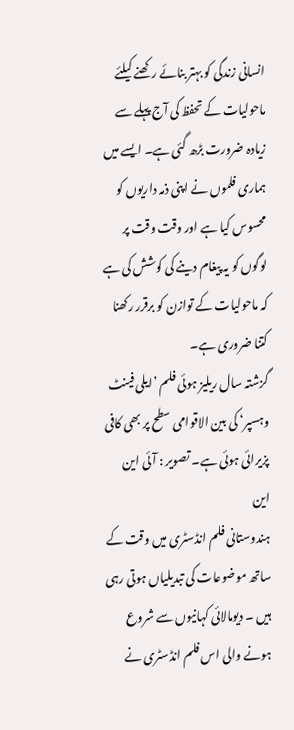انسانی زندگی کو بہتر بنائے رکھنے کیلئے ماحولیات کے تحفظ کی آج پہلے سے زیادہ ضرورت بڑھ گئی ہے۔ ایسے میں ہماری فلموں نے اپنی ذمہ داریوں کو محسوس کیا ہے اور وقت وقت پر لوگوں کو یہ پیغام دینے کی کوشش کی ہے کہ ماحولیات کے توازن کو برقرر رکھنا کتنا ضروری ہے۔
گزشتہ سال ریلیز ہوئی فلم ’ایلی فینٹ وہسپر‘ کی بین الاقوامی سطح پر بھی کافی پزیرائی ہوئی ہے۔ تصویر : آئی این این
ہندوستانی فلم انڈسٹری میں وقت کے ساتھ موضوعات کی تبدیلیاں ہوتی رہی ہیں ۔ دیومالائی کہانیوں سے شروع ہونے والی اس فلم انڈسٹری نے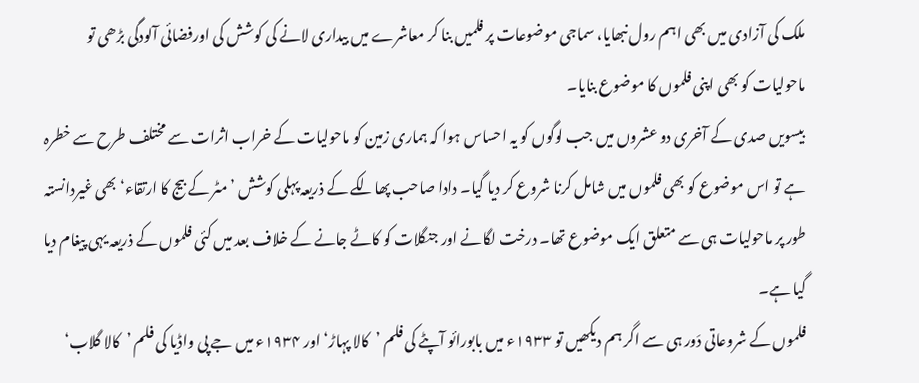ملک کی آزادی میں بھی اہم رول نبھایا، سماجی موضوعات پر فلمیں بنا کر معاشرے میں بیداری لانے کی کوشش کی اورفضائی آلودگی بڑھی تو ماحولیات کو بھی اپنی فلموں کا موضوع بنایا۔
بیسویں صدی کے آخری دو عشروں میں جب لوگوں کو یہ احساس ہوا کہ ہماری زمین کو ماحولیات کے خراب اثرات سے مختلف طرح سے خطرہ ہے تو اس موضوع کو بھی فلموں میں شامل کرنا شروع کر دیا گیا۔ دادا صاحب پھالکے کے ذریعہ پہلی کوشش ’مٹر کے بیج کا ارتقاء‘ بھی غیردانستہ طور پر ماحولیات ہی سے متعلق ایک موضوع تھا۔ درخت لگانے اور جنگلات کو کاٹے جانے کے خلاف بعد میں کئی فلموں کے ذریعہ یہی پیغام دیا گیا ہے۔
فلموں کے شروعاتی دَور ہی سے اگر ہم دیکھیں تو ۱۹۳۳ء میں بابورائو آپٹے کی فلم ’کالا پہاڑ‘ اور ۱۹۳۴ء میں جے پی واڈیا کی فلم ’کالا گلاب‘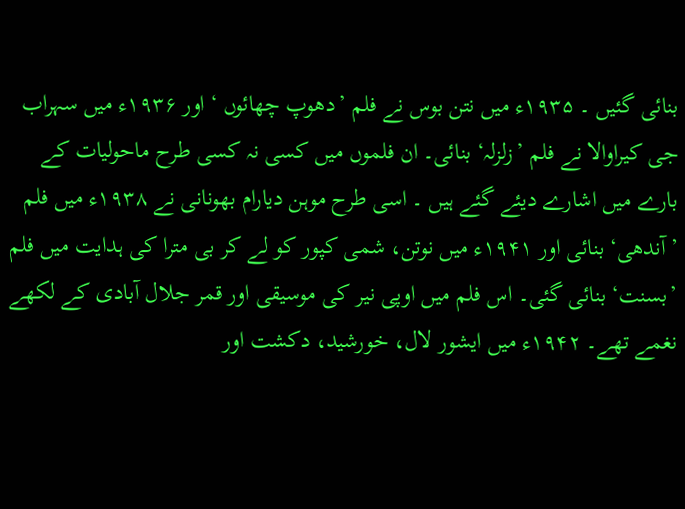بنائی گئیں ۔ ۱۹۳۵ء میں نتن بوس نے فلم ’دھوپ چھائوں ‘ اور ۱۹۳۶ء میں سہراب جی کیراوالا نے فلم ’زلزلہ‘ بنائی۔ ان فلموں میں کسی نہ کسی طرح ماحولیات کے بارے میں اشارے دیئے گئے ہیں ۔ اسی طرح موہن دیارام بھونانی نے ۱۹۳۸ء میں فلم ’آندھی‘ بنائی اور ۱۹۴۱ء میں نوتن، شمی کپور کو لے کر بی مترا کی ہدایت میں فلم ’بسنت‘ بنائی گئی۔ اس فلم میں اوپی نیر کی موسیقی اور قمر جلال آبادی کے لکھے نغمے تھے۔ ۱۹۴۲ء میں ایشور لال، خورشید، دکشت اور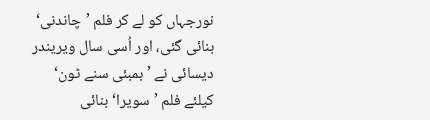نورجہاں کو لے کر فلم ’چاندنی‘ بنائی گئی، اور اُسی سال ویریندر دیسائی نے ’بمبئی سنے ٹون‘ کیلئے فلم ’سویرا‘ بنائی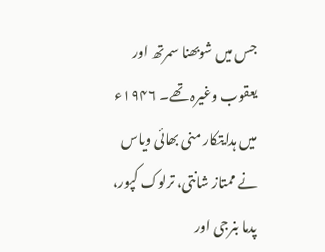جس میں شوبھنا سمرتھ اور یعقوب وغیرہ تھے۔ ۱۹۴۶ء میں ہدایتکار منی بھائی ویاس نے ممتاز شانتی، ترلوک کپور، پدما بنرجی اور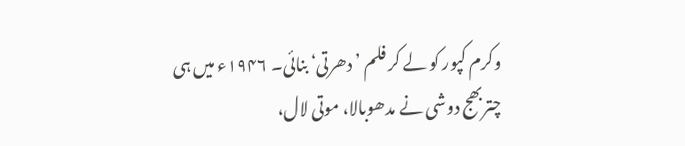وکرم کپور کو لے کر فلم ’دھرتی‘ بنائی۔ ۱۹۴۶ء میں ہی چتربھج دوشی نے مدھوبالا، موتی لال،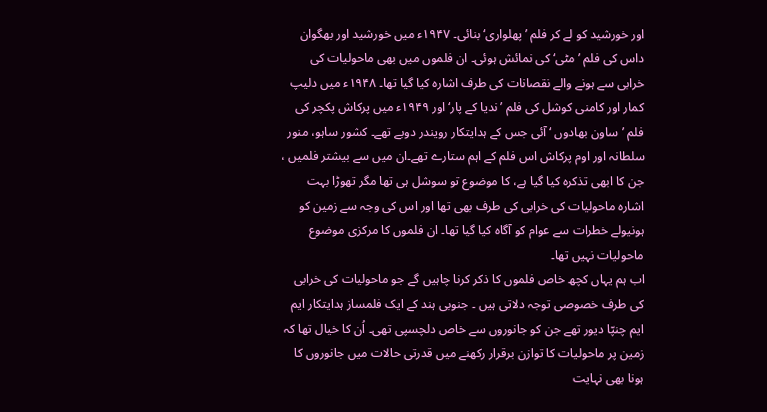اور خورشید کو لے کر فلم ’پھلواری‘ بنائی۔ ۱۹۴۷ء میں خورشید اور بھگوان داس کی فلم ’مٹی‘ کی نمائش ہوئی۔ ان فلموں میں بھی ماحولیات کی خرابی سے ہونے والے نقصانات کی طرف اشارہ کیا گیا تھا۔ ۱۹۴۸ء میں دلیپ کمار اور کامنی کوشل کی فلم ’ندیا کے پار‘ اور ۱۹۴۹ء میں پرکاش پکچر کی فلم ’ساون بھادوں ‘ آئی جس کے ہدایتکار رویندر دوبے تھے۔ کشور ساہو، منور سلطانہ اور اوم پرکاش اس فلم کے اہم ستارے تھے۔ان میں سے بیشتر فلمیں ، جن کا ابھی تذکرہ کیا گیا ہے، کا موضوع تو سوشل ہی تھا مگر تھوڑا بہت اشارہ ماحولیات کی خرابی کی طرف بھی تھا اور اس کی وجہ سے زمین کو ہونیولے خطرات سے عوام کو آگاہ کیا گیا تھا۔ ان فلموں کا مرکزی موضوع ماحولیات نہیں تھا۔
اب ہم یہاں کچھ خاص فلموں کا ذکر کرنا چاہیں گے جو ماحولیات کی خرابی کی طرف خصوصی توجہ دلاتی ہیں ۔ جنوبی ہند کے ایک فلمساز ہدایتکار ایم ایم چنپّا دیور تھے جن کو جانوروں سے خاص دلچسپی تھی۔ اُن کا خیال تھا کہ زمین پر ماحولیات کا توازن برقرار رکھنے میں قدرتی حالات میں جانوروں کا ہونا بھی نہایت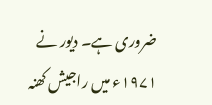ضروری ہے۔ دیور نے ۱۹۷۱ء میں راجیش کھنہ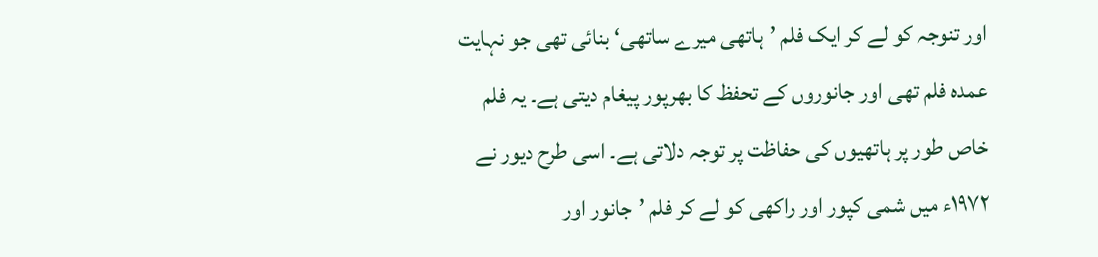اور تنوجہ کو لے کر ایک فلم ’ہاتھی میرے ساتھی‘ بنائی تھی جو نہایت عمدہ فلم تھی اور جانوروں کے تحفظ کا بھرپور پیغام دیتی ہے۔ یہ فلم خاص طور پر ہاتھیوں کی حفاظت پر توجہ دلاتی ہے۔ اسی طرح دیور نے ۱۹۷۲ء میں شمی کپور اور راکھی کو لے کر فلم ’جانور اور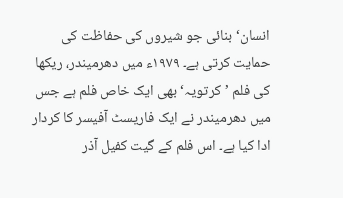انسان‘ بنائی جو شیروں کی حفاظت کی حمایت کرتی ہے۔ ۱۹۷۹ء میں دھرمیندر، ریکھا کی فلم ’کرتویہ‘ بھی ایک خاص فلم ہے جس میں دھرمیندر نے ایک فاریسٹ آفیسر کا کردار ادا کیا ہے۔ اس فلم کے گیت کفیل آذر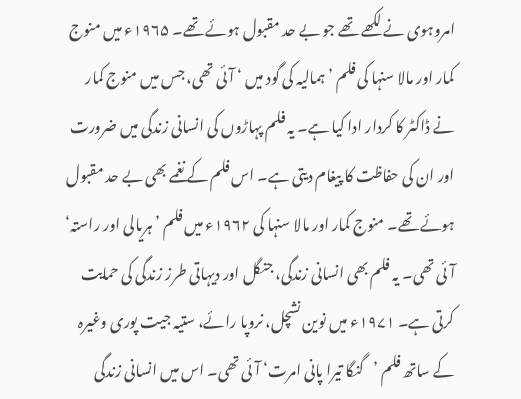امروہوی نے لکھے تھے جو بے حد مقبول ہوئے تھے۔ ۱۹۶۵ء میں منوج کمار اور مالا سنہا کی فلم ’ہمالیہ کی گود میں ‘ آئی تھی، جس میں منوج کمار نے ڈاکٹر کا کردار ادا کیا ہے۔ یہ فلم پہاڑوں کی انسانی زندگی میں ضرورت اور ان کی حفاظت کا پیغام دیتی ہے۔ اس فلم کے نغمے بھی بے حد مقبول ہوئے تھے۔ منوج کمار اور مالا سنہا کی ۱۹۶۲ء میں فلم ’ہریالی اور راستہ‘ آئی تھی۔ یہ فلم بھی انسانی زندگی، جنگل اور دیہاتی طرز زندگی کی حمایت کرتی ہے۔ ۱۹۷۱ء میں نوین نشچل، نروپا رائے، ستیہ جیت پوری وغیرہ کے ساتھ فلم ’گنگا تیرا پانی امرت‘ آئی تھی۔ اس میں انسانی زندگی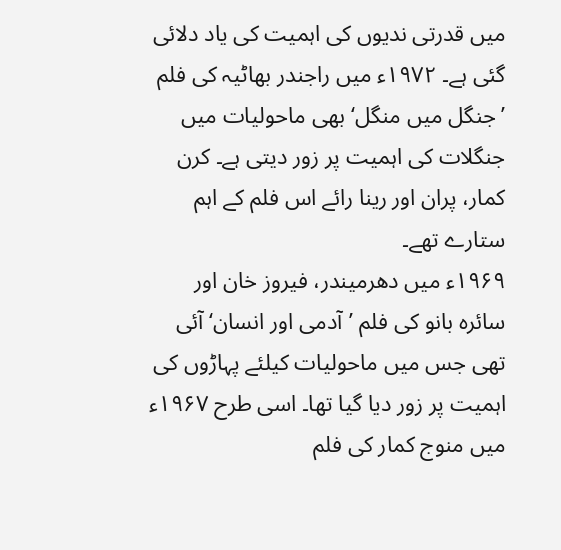میں قدرتی ندیوں کی اہمیت کی یاد دلائی گئی ہے۔ ۱۹۷۲ء میں راجندر بھاٹیہ کی فلم ’جنگل میں منگل‘ بھی ماحولیات میں جنگلات کی اہمیت پر زور دیتی ہے۔ کرن کمار، پران اور رینا رائے اس فلم کے اہم ستارے تھے۔
۱۹۶۹ء میں دھرمیندر، فیروز خان اور سائرہ بانو کی فلم ’آدمی اور انسان‘ آئی تھی جس میں ماحولیات کیلئے پہاڑوں کی اہمیت پر زور دیا گیا تھا۔ اسی طرح ۱۹۶۷ء میں منوج کمار کی فلم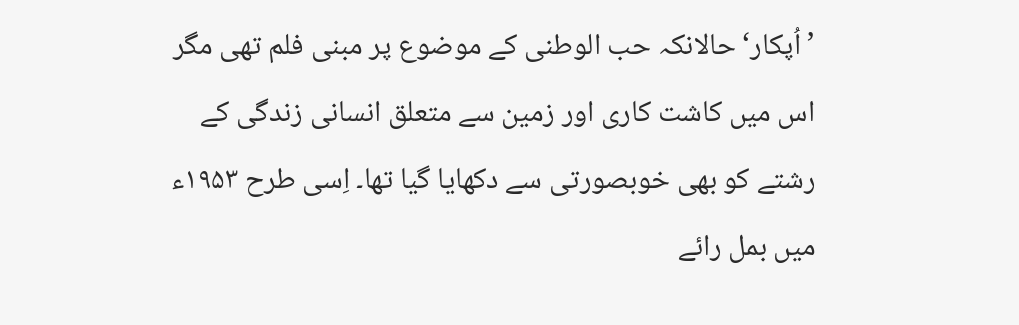’اُپکار‘ حالانکہ حب الوطنی کے موضوع پر مبنی فلم تھی مگر اس میں کاشت کاری اور زمین سے متعلق انسانی زندگی کے رشتے کو بھی خوبصورتی سے دکھایا گیا تھا۔ اِسی طرح ۱۹۵۳ء میں بمل رائے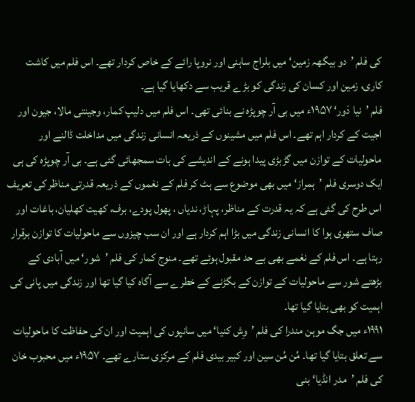کی فلم ’دو بیگھہ زمین‘ میں بلراج ساہنی اور نروپا رائے کے خاص کردار تھے۔ اس فلم میں کاشت کاری، زمین اور کسان کی زندگی کو بڑے قریب سے دکھایا گیا ہے۔
فلم ’نیا دَور‘ ۱۹۵۷ء میں بی آر چوپڑہ نے بنائی تھی۔ اس فلم میں دلیپ کمار، وجینتی مالا، جیون اور اجیت کے کردار اہم تھے۔ اس فلم میں مشینوں کے ذریعہ انسانی زندگی میں مداخلت ڈالنے اور ماحولیات کے توازن میں گڑبڑی پیدا ہونے کے اندیشے کی بات سمجھائی گئی ہے۔ بی آر چوپڑہ کی ہی ایک دوسری فلم ’ہمراز‘ میں بھی موضوع سے ہٹ کر فلم کے نغموں کے ذریعہ قدرتی مناظر کی تعریف اس طرح کی گئی ہے کہ یہ قدرت کے مناظر، پہاڑ، ندیاں ، پھول پودے، برف، کھیت کھلیان، باغات اور صاف ستھری ہوا کا انسانی زندگی میں بڑا اہم کردار ہے اور ان سب چیزوں سے ماحولیات کا توازن برقرار رہتا ہے۔ اس فلم کے نغمے بھی بے حد مقبول ہوئے تھے۔ منوج کمار کی فلم ’شور‘ میں آبادی کے بڑھتے شور سے ماحولیات کے توازن کے بگڑنے کے خطرے سے آگاہ کیا گیا تھا اور زندگی میں پانی کی اہمیت کو بھی بتایا گیا تھا۔
۱۹۹۱ء میں جگ موہن مندرا کی فلم ’وِش کنیا‘ میں سانپوں کی اہمیت اور ان کی حفاظت کا ماحولیات سے تعلق بتایا گیا تھا۔ مُن مُن سین اور کبیر بیدی فلم کے مرکزی ستارے تھے۔ ۱۹۵۷ء میں محبوب خان کی فلم ’مدر انڈیا‘ بنی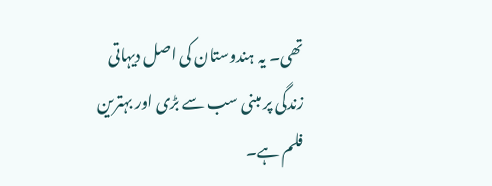تھی۔ یہ ہندوستان کی اصل دیہاتی زندگی پر مبنی سب سے بڑی اور بہترین فلم ہے۔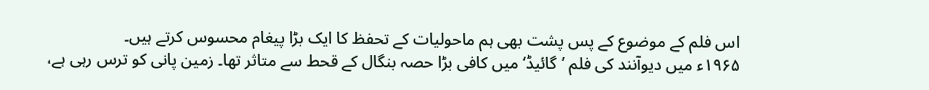اس فلم کے موضوع کے پس پشت بھی ہم ماحولیات کے تحفظ کا ایک بڑا پیغام محسوس کرتے ہیں۔
۱۹۶۵ء میں دیوآنند کی فلم ’گائیڈ‘ میں کافی بڑا حصہ بنگال کے قحط سے متاثر تھا۔ زمین پانی کو ترس رہی ہے،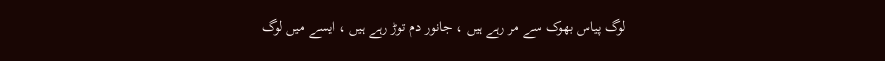لوگ پیاس بھوک سے مر رہے ہیں ، جانور دم توڑ رہے ہیں ، ایسے میں لوگ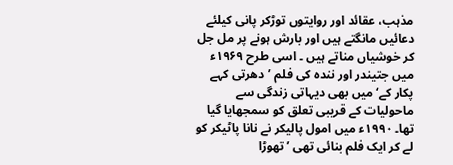مذہب، عقائد اور روایتوں توڑکر پانی کیلئے دعائیں مانگتے ہیں اور بارش ہونے پر مل جل کر خوشیاں مناتے ہیں ۔ اسی طرح ۱۹۶۹ء میں جتیندر اور نندہ کی فلم ’دھرتی کہے پکار کے‘ میں بھی دیہاتی زندگی سے ماحولیات کے قریبی تعلق کو سمجھایا گیا تھا۔ ۱۹۹۰ء میں امول پالیکر نے نانا پاٹیکر کو لے کر ایک فلم بنائی تھی ’تھوڑا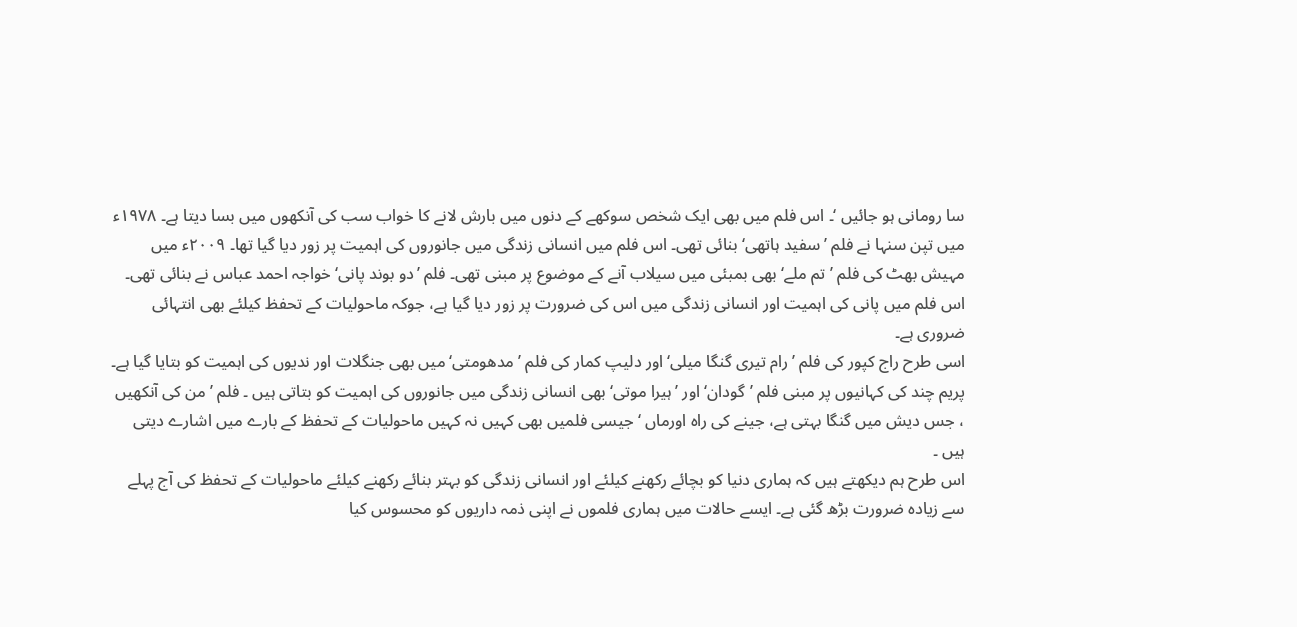سا رومانی ہو جائیں ‘۔ اس فلم میں بھی ایک شخص سوکھے کے دنوں میں بارش لانے کا خواب سب کی آنکھوں میں بسا دیتا ہے۔ ۱۹۷۸ء میں تپن سنہا نے فلم ’سفید ہاتھی‘ بنائی تھی۔ اس فلم میں انسانی زندگی میں جانوروں کی اہمیت پر زور دیا گیا تھا۔ ۲۰۰۹ء میں مہیش بھٹ کی فلم ’تم ملے‘ بھی بمبئی میں سیلاب آنے کے موضوع پر مبنی تھی۔ فلم ’دو بوند پانی‘ خواجہ احمد عباس نے بنائی تھی۔ اس فلم میں پانی کی اہمیت اور انسانی زندگی میں اس کی ضرورت پر زور دیا گیا ہے، جوکہ ماحولیات کے تحفظ کیلئے بھی انتہائی ضروری ہے۔
اسی طرح راج کپور کی فلم ’رام تیری گنگا میلی‘ اور دلیپ کمار کی فلم ’مدھومتی‘ میں بھی جنگلات اور ندیوں کی اہمیت کو بتایا گیا ہے۔ پریم چند کی کہانیوں پر مبنی فلم ’گودان‘ اور ’ہیرا موتی‘ بھی انسانی زندگی میں جانوروں کی اہمیت کو بتاتی ہیں ۔ فلم ’من کی آنکھیں ، جس دیش میں گنگا بہتی ہے، جینے کی راہ اورماں ‘ جیسی فلمیں بھی کہیں نہ کہیں ماحولیات کے تحفظ کے بارے میں اشارے دیتی ہیں ۔
اس طرح ہم دیکھتے ہیں کہ ہماری دنیا کو بچائے رکھنے کیلئے اور انسانی زندگی کو بہتر بنائے رکھنے کیلئے ماحولیات کے تحفظ کی آج پہلے سے زیادہ ضرورت بڑھ گئی ہے۔ ایسے حالات میں ہماری فلموں نے اپنی ذمہ داریوں کو محسوس کیا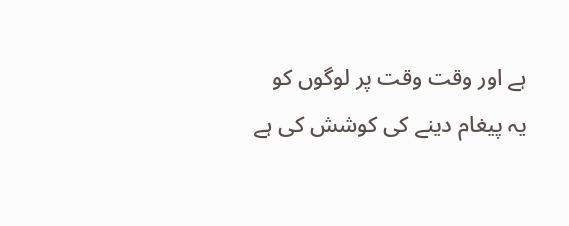ہے اور وقت وقت پر لوگوں کو یہ پیغام دینے کی کوشش کی ہے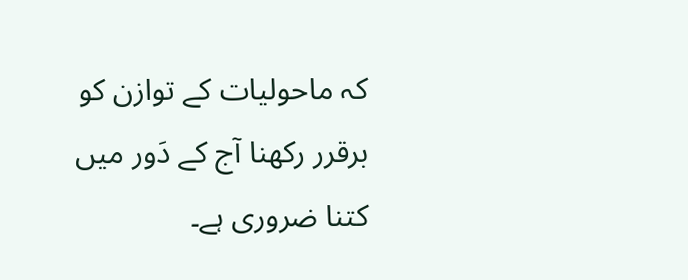کہ ماحولیات کے توازن کو برقرر رکھنا آج کے دَور میں کتنا ضروری ہے۔